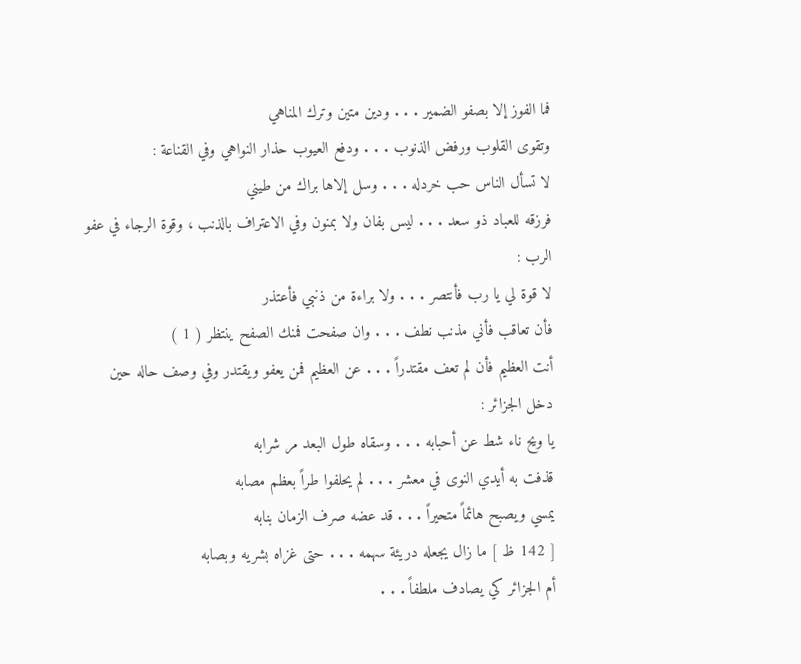فما الفوز إلا بصفو الضمير . . . ودين متين وترك المناهي
وتقوى القلوب ورفض الذنوب . . . ودفع العيوب حذار النواهي وفي القناعة :
لا تسأل الناس حب خردله . . . وسل إلاها براك من طيني
فرزقه للعباد ذو سعد . . . ليس بفان ولا بمنون وفي الاعتراف بالذنب ، وقوة الرجاء في عفو الرب :
لا قوة لي يا رب فأنتصر . . . ولا براءة من ذنبي فأعتذر
فأن تعاقب فأني مذنب نطف . . . وان صفحت فمنك الصفح ينتظر ( 1 )
أنت العظيم فأن لم تعف مقتدراً . . . عن العظيم فمن يعفو ويقتدر وفي وصف حاله حين دخل الجزائر :
يا ويح ناء شط عن أحبابه . . . وسقاه طول البعد مر شرابه
قذفت به أيدي النوى في معشر . . . لم يحلفوا طراً بعظم مصابه
يمسي ويصبح هائماً متحيراً . . . قد عضه صرف الزمان بنابه
[ 142 ظ ] ما زال يجعله دريئة سهمه . . . حتى غزاه بشريه وبصابه
أم الجزائر كي يصادف ملطفاً . . .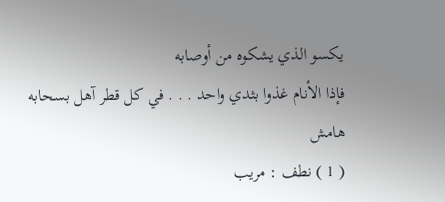يكسو الذي يشكوه من أوصابه
فإذا الأنام غذوا بثدي واحد . . . في كل قطر آهل بسحابه
هامش
( 1 ) نطف : مريب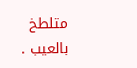متلطخ بالعيب .